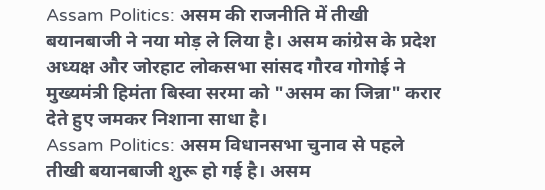Assam Politics: असम की राजनीति में तीखी बयानबाजी ने नया मोड़ ले लिया है। असम कांग्रेस के प्रदेश अध्यक्ष और जोरहाट लोकसभा सांसद गौरव गोगोई ने मुख्यमंत्री हिमंता बिस्वा सरमा को "असम का जिन्ना" करार देते हुए जमकर निशाना साधा है।
Assam Politics: असम विधानसभा चुनाव से पहले तीखी बयानबाजी शुरू हो गई है। असम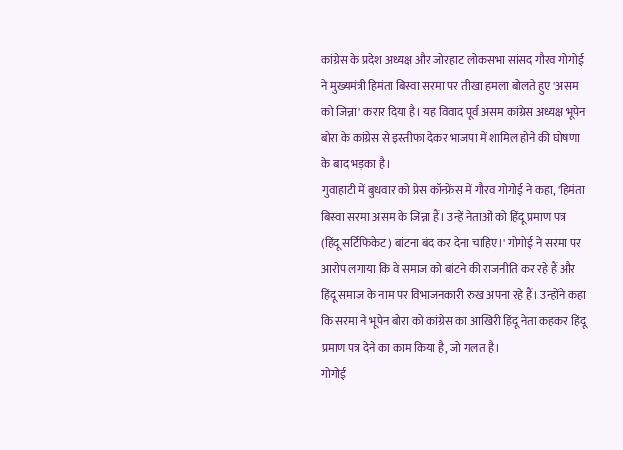कांग्रेस के प्रदेश अध्यक्ष और जोरहाट लोकसभा सांसद गौरव गोगोई ने मुख्यमंत्री हिमंता बिस्वा सरमा पर तीखा हमला बोलते हुए 'असम को जिन्ना' करार दिया है। यह विवाद पूर्व असम कांग्रेस अध्यक्ष भूपेन बोरा के कांग्रेस से इस्तीफा देकर भाजपा में शामिल होने की घोषणा के बाद भड़का है।
गुवाहाटी में बुधवार को प्रेस कॉन्फ्रेंस में गौरव गोगोई ने कहा, 'हिमंता बिस्वा सरमा असम के जिन्ना हैं। उन्हें नेताओं को हिंदू प्रमाण पत्र (हिंदू सर्टिफिकेट) बांटना बंद कर देना चाहिए।' गोगोई ने सरमा पर आरोप लगाया कि वे समाज को बांटने की राजनीति कर रहे हैं और हिंदू समाज के नाम पर विभाजनकारी रुख अपना रहे हैं। उन्होंने कहा कि सरमा ने भूपेन बोरा को कांग्रेस का आखिरी हिंदू नेता कहकर हिंदू प्रमाण पत्र देने का काम किया है, जो गलत है।
गोगोई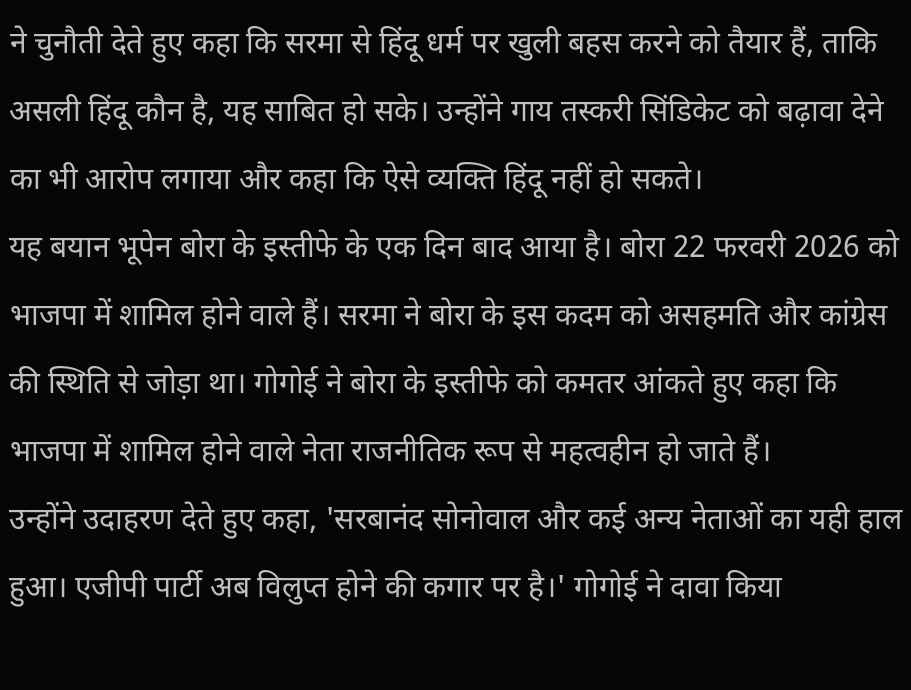ने चुनौती देते हुए कहा कि सरमा से हिंदू धर्म पर खुली बहस करने को तैयार हैं, ताकि असली हिंदू कौन है, यह साबित हो सके। उन्होंने गाय तस्करी सिंडिकेट को बढ़ावा देने का भी आरोप लगाया और कहा कि ऐसे व्यक्ति हिंदू नहीं हो सकते।
यह बयान भूपेन बोरा के इस्तीफे के एक दिन बाद आया है। बोरा 22 फरवरी 2026 को भाजपा में शामिल होने वाले हैं। सरमा ने बोरा के इस कदम को असहमति और कांग्रेस की स्थिति से जोड़ा था। गोगोई ने बोरा के इस्तीफे को कमतर आंकते हुए कहा कि भाजपा में शामिल होने वाले नेता राजनीतिक रूप से महत्वहीन हो जाते हैं।
उन्होंने उदाहरण देते हुए कहा, 'सरबानंद सोनोवाल और कई अन्य नेताओं का यही हाल हुआ। एजीपी पार्टी अब विलुप्त होने की कगार पर है।' गोगोई ने दावा किया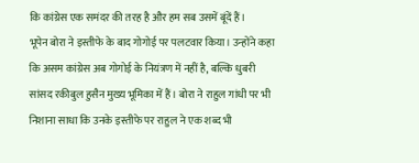कि कांग्रेस एक समंदर की तरह है और हम सब उसमें बूंदें हैं।
भूपेन बोरा ने इस्तीफे के बाद गोगोई पर पलटवार किया। उन्होंने कहा कि असम कांग्रेस अब गोगोई के नियंत्रण में नहीं है, बल्कि धुबरी सांसद रकीबुल हुसैन मुख्य भूमिका में हैं। बोरा ने राहुल गांधी पर भी निशाना साधा कि उनके इस्तीफे पर राहुल ने एक शब्द भी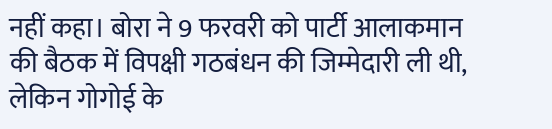नहीं कहा। बोरा ने 9 फरवरी को पार्टी आलाकमान की बैठक में विपक्षी गठबंधन की जिम्मेदारी ली थी, लेकिन गोगोई के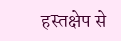हस्तक्षेप से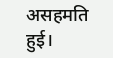असहमति हुई।